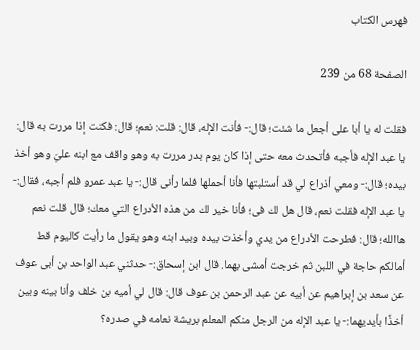فهرس الكتاب

الصفحة 68 من 239

فقلت له يا أبا على أجعل ما شئت؛ قال:- فأنت الإله، قال: قلت: نعم؛ قال: فكنت إذا مررت به قال: يا عبد الإله فأجبه فأتحدث معه حتى إذا كان يوم بدر مررت به وهو واقف مع ابنه علىَِ وهو أخذ بيده؛ قال:- ومعي أذراع لي قد أستلبتها فأنا أحملها فلما رأنى قال:- يا عبد عمرو فلم أجبه، فقال:- يا عبد الإله فقلت نعم، قال هل لك فى؛ فأنا خير لك من هذه الأدراع التي معك؛ قال قلت نعم هاالله؛ قال: فطرحت الأدراع من يدي وأخذت بيده وبيد ابنه وهو يقول ما رأيت كاليوم قط أمالكم حاجة في اللبن ثم خرجت أمشى بهما. قال ابن إسحاق:- حدثني عبد الواحد بن أبى عوف عن سعد بن إبراهيم عن أبيه عن عبد الرحمن بن عوف قال: قال لي أميه بن خلف وأنا بينه وبين أخذًا بأيديهما:- يا عبد الإله من الرجل منكم المعلم بريشة نعامه في صدره؟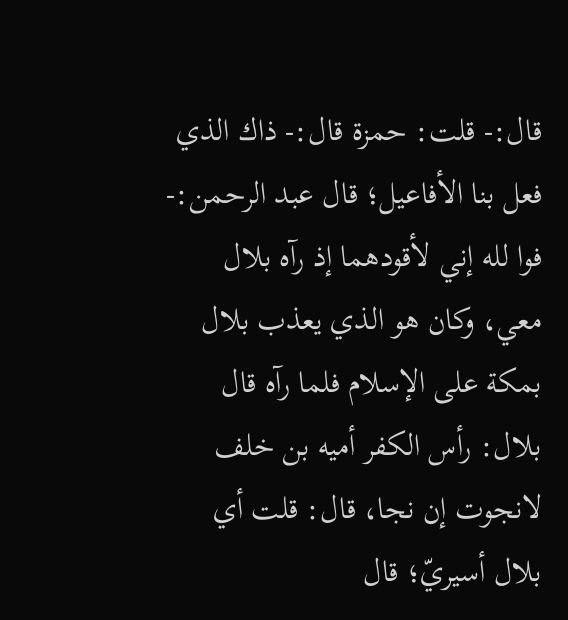قال:- قلت: حمزة قال:- ذاك الذي فعل بنا الأفاعيل؛ قال عبد الرحمن:- فوا لله إني لأقودهما إذ رآه بلال معي، وكان هو الذي يعذب بلال بمكة على الإسلام فلما رآه قال بلال: رأس الكفر أميه بن خلف لانجوت إن نجا، قال: قلت أي بلال أسيريّ؛ قال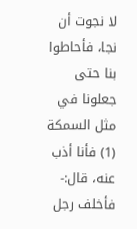لا نجوت أن نجا، فأحاطوا بنا حتى جعلونا في مثل السمكة (1) فأنا أذب عنه، قال:- فأخلف رجل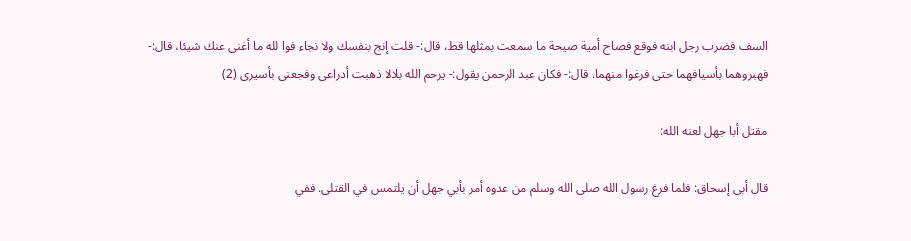السف فضرب رجل ابنه فوقع فصاح أمية صيحة ما سمعت بمثلها قط، قال:- قلت إنج بنفسك ولا نجاء فوا لله ما أغنى عنك شيئا، قال:- فهبروهما بأسيافهما حتى فرغوا منهما. قال:- فكان عبد الرحمن يقول:- يرحم الله بلالا ذهبت أدراعى وفجعنى بأسيرى (2)

مقتل أبا جهل لعنه الله:

قال أبى إسحاق: فلما فرغ رسول الله صلى الله وسلم من عدوه أمر بأبي جهل أن يلتمس في القتلى. ففي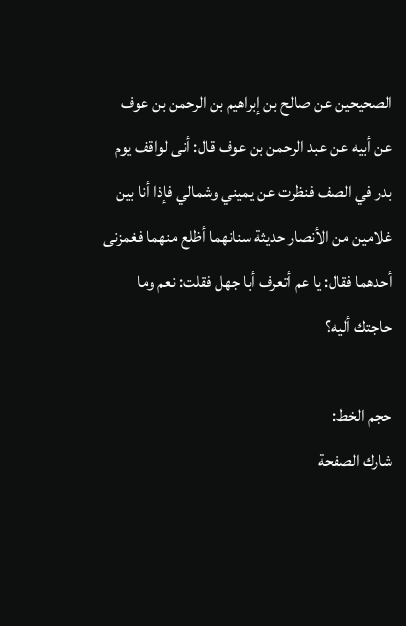الصحيحين عن صالح بن إبراهيم بن الرحمن بن عوف عن أبيه عن عبد الرحمن بن عوف قال: أنى لواقف يوم بدر في الصف فنظرت عن يميني وشمالي فإذا أنا بين غلامين من الأنصار حديثة سنانهما أظلع منهما فغمزنى أحدهما فقال: يا عم أتعرف أبا جهل فقلت: نعم وما حاجتك أليه؟

حجم الخط:
شارك الصفحة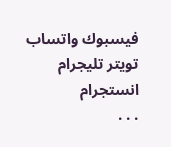فيسبوك واتساب تويتر تليجرام انستجرام
. . .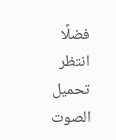فضلًا انتظر تحميل الصوت